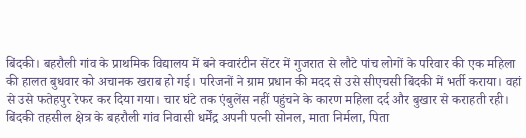बिंदकी। बहरौली गांव के प्राथमिक विद्यालय में बने क्वारंटीन सेंटर में गुजरात से लौटे पांच लोगों के परिवार की एक महिला की हालत बुधवार को अचानक खराब हो गई। परिजनों ने ग्राम प्रधान की मदद से उसे सीएचसी बिंदकी में भर्ती कराया। वहां से उसे फतेहपुर रेफर कर दिया गया। चार घंटे तक एंबुलेंस नहीं पहुंचने के कारण महिला दर्द और बुखार से कराहती रही।
बिंदकी तहसील क्षेत्र के बहरौली गांव निवासी धर्मेंद्र अपनी पत्नी सोनल, माता निर्मला, पिता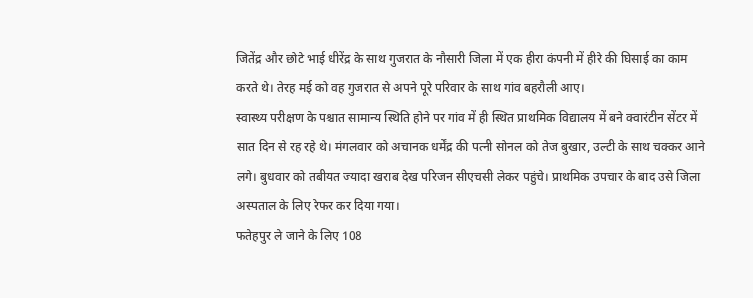जितेंद्र और छोटे भाई धीरेंद्र के साथ गुजरात के नौसारी जिला में एक हीरा कंपनी में हीरे की घिसाई का काम करते थे। तेरह मई को वह गुजरात से अपने पूरे परिवार के साथ गांव बहरौली आए।
स्वास्थ्य परीक्षण के पश्चात सामान्य स्थिति होने पर गांव में ही स्थित प्राथमिक विद्यालय में बने क्वारंटीन सेंटर में सात दिन से रह रहे थे। मंगलवार को अचानक धर्मेंद्र की पत्नी सोनल को तेज बुखार, उल्टी के साथ चक्कर आने लगे। बुधवार को तबीयत ज्यादा खराब देख परिजन सीएचसी लेकर पहुंचे। प्राथमिक उपचार के बाद उसे जिला अस्पताल के लिए रेफर कर दिया गया।
फतेहपुर ले जाने के लिए 108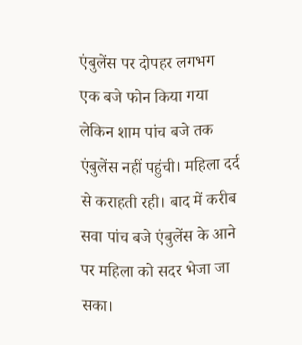एंबुलेंस पर दोपहर लगभग एक बजे फोन किया गया लेकिन शाम पांच बजे तक एंबुलेंस नहीं पहुंची। महिला दर्द से कराहती रही। बाद में करीब सवा पांच बजे एंबुलेंस के आने पर महिला को सदर भेजा जा सका।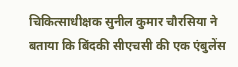चिकित्साधीक्षक सुनील कुमार चौरसिया ने बताया कि बिंदकी सीएचसी की एक एंबुलेंस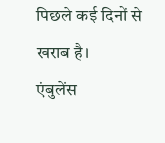पिछले कई दिनों से खराब है।
एंबुलेंस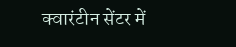क्वारंटीन सेंटर में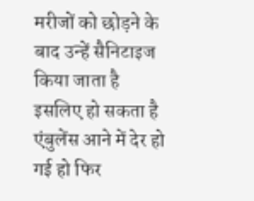मरीजों को छोड़ने के बाद उन्हें सैनिटाइज किया जाता है इसलिए हो सकता है एंबुलेंस आने में देर हो गई हो फिर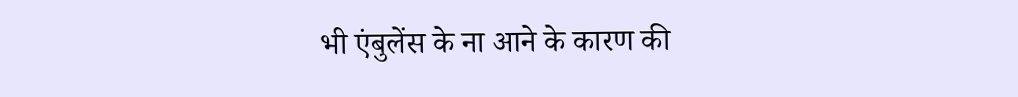भी एंबुलेंस के ना आने के कारण की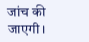जांच की जाएगी।